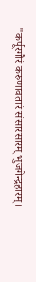"कर्पूरगौरं करुणावतारं संसारसारम् भुजगेन्द्रहारम्।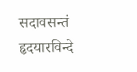सदावसन्तं हृदयारविन्दे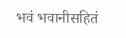भवं भवानीसहितं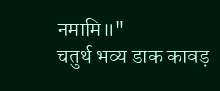नमामि॥"
चतुर्थ भव्य डाक कावड़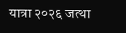यात्रा २०२६ जत्था